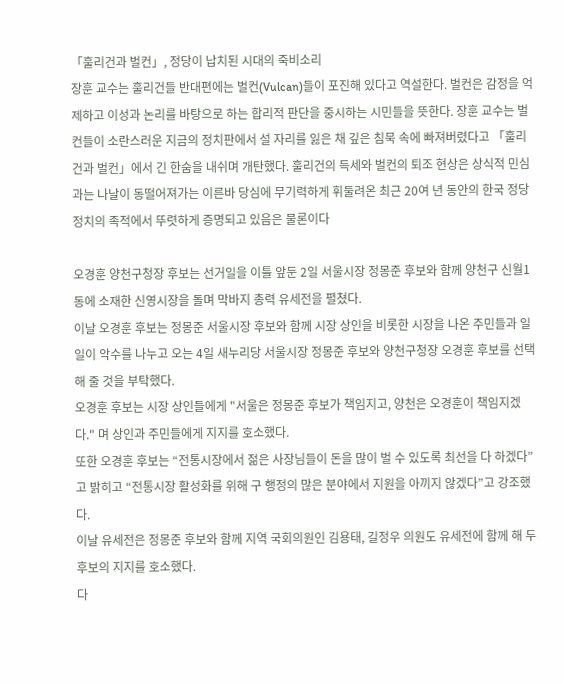「훌리건과 벌컨」, 정당이 납치된 시대의 죽비소리
장훈 교수는 훌리건들 반대편에는 벌컨(Vulcan)들이 포진해 있다고 역설한다. 벌컨은 감정을 억제하고 이성과 논리를 바탕으로 하는 합리적 판단을 중시하는 시민들을 뜻한다. 장훈 교수는 벌컨들이 소란스러운 지금의 정치판에서 설 자리를 잃은 채 깊은 침묵 속에 빠져버렸다고 「훌리건과 벌컨」에서 긴 한숨을 내쉬며 개탄했다. 훌리건의 득세와 벌컨의 퇴조 현상은 상식적 민심과는 나날이 동떨어져가는 이른바 당심에 무기력하게 휘둘려온 최근 20여 년 동안의 한국 정당정치의 족적에서 뚜렷하게 증명되고 있음은 물론이다

오경훈 양천구청장 후보는 선거일을 이틀 앞둔 2일 서울시장 정몽준 후보와 함께 양천구 신월1동에 소재한 신영시장을 돌며 막바지 총력 유세전을 펼쳤다.
이날 오경훈 후보는 정몽준 서울시장 후보와 함께 시장 상인을 비롯한 시장을 나온 주민들과 일일이 악수를 나누고 오는 4일 새누리당 서울시장 정몽준 후보와 양천구청장 오경훈 후보를 선택해 줄 것을 부탁했다.
오경훈 후보는 시장 상인들에게 "서울은 정몽준 후보가 책임지고, 양천은 오경훈이 책임지겠다." 며 상인과 주민들에게 지지를 호소했다.
또한 오경훈 후보는 “전통시장에서 젊은 사장님들이 돈을 많이 벌 수 있도록 최선을 다 하겠다”고 밝히고 “전통시장 활성화를 위해 구 행정의 많은 분야에서 지원을 아끼지 않겠다”고 강조했다.
이날 유세전은 정몽준 후보와 함께 지역 국회의원인 김용태, 길정우 의원도 유세전에 함께 해 두 후보의 지지를 호소했다.
다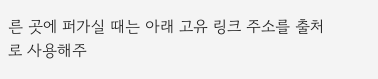른 곳에 퍼가실 때는 아래 고유 링크 주소를 출처로 사용해주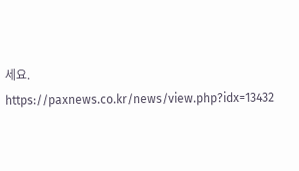세요.
https://paxnews.co.kr/news/view.php?idx=13432